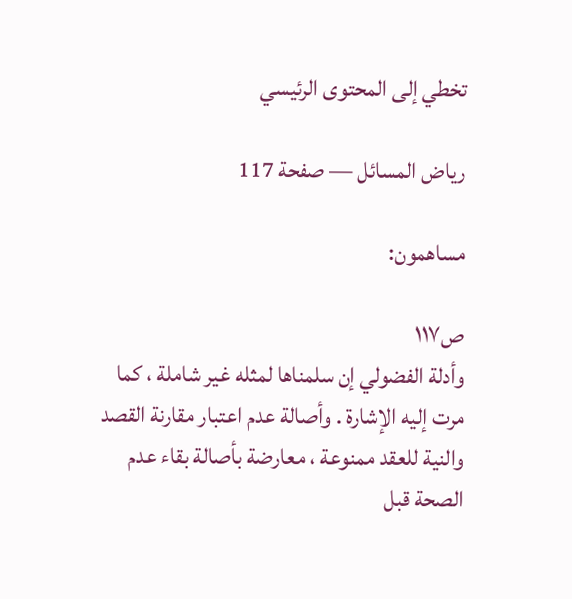تخطي إلى المحتوى الرئيسي

رياض المسائل — صفحة 117

مساهمون:

ص١١٧
وأدلة الفضولي إن سلمناها لمثله غير شاملة ، كما مرت إليه الإشارة . وأصالة عدم اعتبار مقارنة القصد والنية للعقد ممنوعة ، معارضة بأصالة بقاء عدم الصحة قبل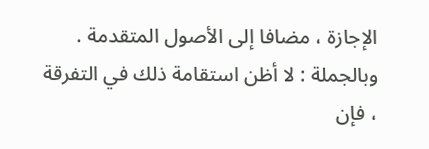الإجازة ، مضافا إلى الأصول المتقدمة . وبالجملة : لا أظن استقامة ذلك في التفرقة ، فإن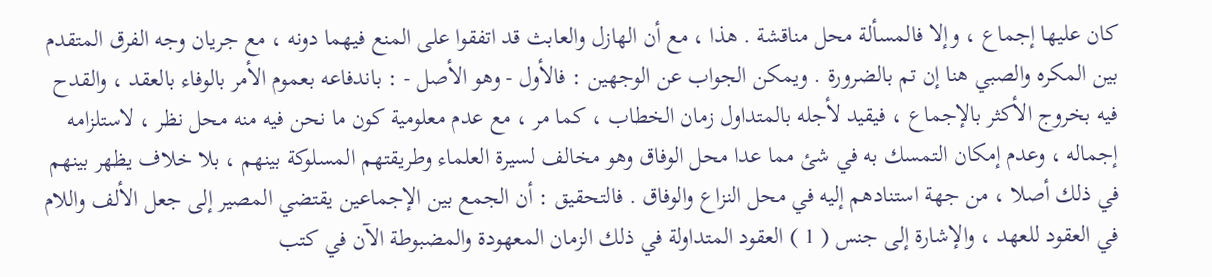كان عليها إجماع ، وإلا فالمسألة محل مناقشة . هذا ، مع أن الهازل والعابث قد اتفقوا على المنع فيهما دونه ، مع جريان وجه الفرق المتقدم بين المكره والصبي هنا إن تم بالضرورة . ويمكن الجواب عن الوجهين : فالأول - وهو الأصل - : باندفاعه بعموم الأمر بالوفاء بالعقد ، والقدح فيه بخروج الأكثر بالإجماع ، فيقيد لأجله بالمتداول زمان الخطاب ، كما مر ، مع عدم معلومية كون ما نحن فيه منه محل نظر ، لاستلزامه إجماله ، وعدم إمكان التمسك به في شئ مما عدا محل الوفاق وهو مخالف لسيرة العلماء وطريقتهم المسلوكة بينهم ، بلا خلاف يظهر بينهم في ذلك أصلا ، من جهة استنادهم إليه في محل النزاع والوفاق . فالتحقيق : أن الجمع بين الإجماعين يقتضي المصير إلى جعل الألف واللام في العقود للعهد ، والإشارة إلى جنس ( 1 ) العقود المتداولة في ذلك الزمان المعهودة والمضبوطة الآن في كتب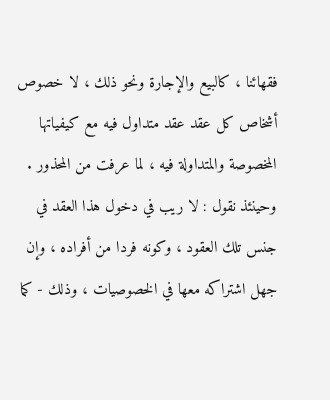فقهائنا ، كالبيع والإجارة ونحو ذلك ، لا خصوص أشخاص كل عقد عقد متداول فيه مع كيفياتها المخصوصة والمتداولة فيه ، لما عرفت من المحذور . وحينئذ نقول : لا ريب في دخول هذا العقد في جنس تلك العقود ، وكونه فردا من أفراده ، وإن جهل اشتراكه معها في الخصوصيات ، وذلك - كما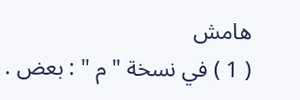هامش
( 1 ) في نسخة " م " : بعض .